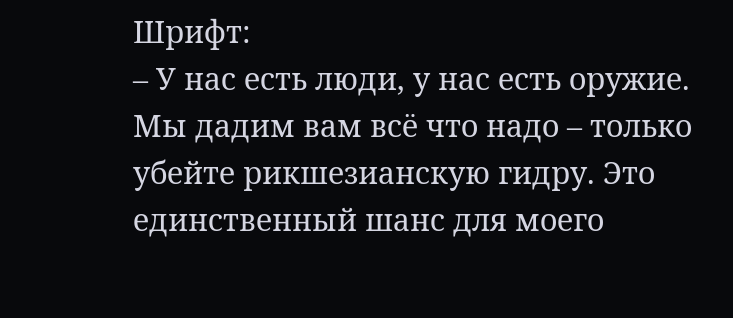Шрифт:
– У нас есть люди, у нас есть оружие. Мы дадим вам всё что надо – только убейте рикшезианскую гидру. Это единственный шанс для моего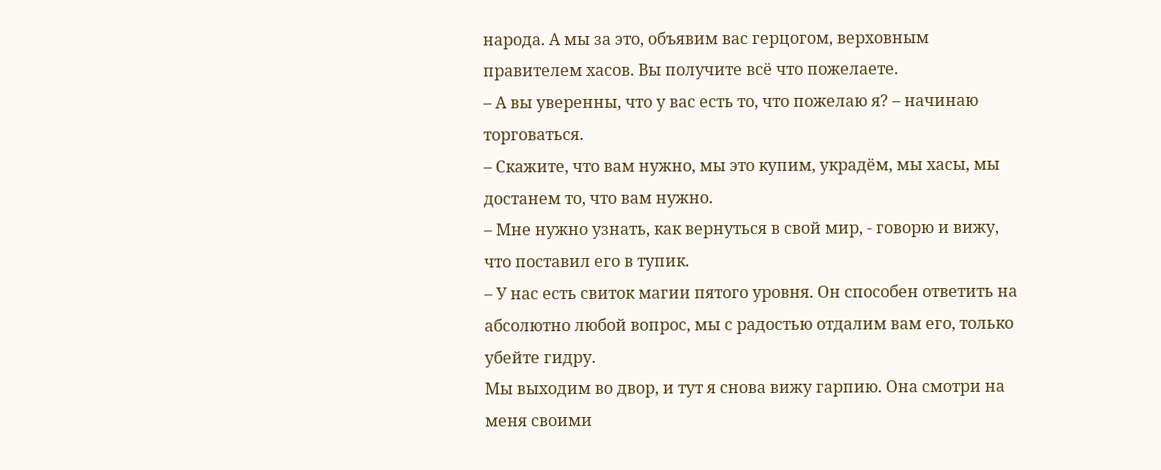народа. А мы за это, объявим вас герцогом, верховным правителем хасов. Вы получите всё что пожелаете.
– А вы уверенны, что у вас есть то, что пожелаю я? – начинаю торговаться.
– Скажите, что вам нужно, мы это купим, украдём, мы хасы, мы достанем то, что вам нужно.
– Мне нужно узнать, как вернуться в свой мир, - говорю и вижу, что поставил его в тупик.
– У нас есть свиток магии пятого уровня. Он способен ответить на абсолютно любой вопрос, мы с радостью отдалим вам его, только убейте гидру.
Мы выходим во двор, и тут я снова вижу гарпию. Она смотри на меня своими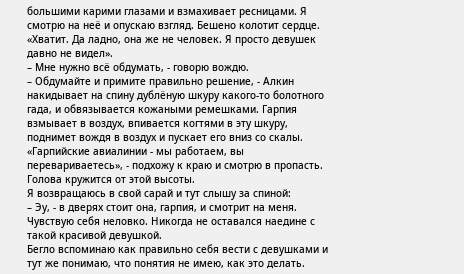большими карими глазами и взмахивает ресницами. Я смотрю на неё и опускаю взгляд. Бешено колотит сердце.
«Хватит. Да ладно, она же не человек. Я просто девушек давно не видел».
– Мне нужно всё обдумать, - говорю вождю.
– Обдумайте и примите правильно решение, - Алкин накидывает на спину дублёную шкуру какого-то болотного гада, и обвязывается кожаными ремешками. Гарпия взмывает в воздух, впивается когтями в эту шкуру, поднимет вождя в воздух и пускает его вниз со скалы.
«Гарпийские авиалинии - мы работаем, вы перевариваетесь», - подхожу к краю и смотрю в пропасть. Голова кружится от этой высоты.
Я возвращаюсь в свой сарай и тут слышу за спиной:
– Эу, - в дверях стоит она, гарпия, и смотрит на меня. Чувствую себя неловко. Никогда не оставался наедине с такой красивой девушкой.
Бегло вспоминаю как правильно себя вести с девушками и тут же понимаю, что понятия не имею, как это делать.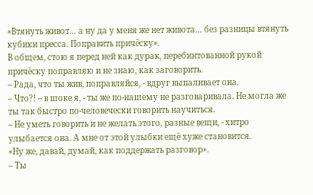«Втянуть живот… а ну да у меня же нет живота… без разницы втянуть кубики пресса. Поправить причёску».
В общем, стою я перед ней как дурак, перебинтованной рукой причёску поправляю и не знаю, как заговорить.
– Рада, что ты жив, поправляйся, - вдруг выпаливает она.
– Что?! – в шоке я, - ты же по-нашему не разговаривала. Не могла же ты так быстро по-человечески говорить научиться.
– Не уметь говорить и не желать этого, разные вещи, - хитро улыбается она. А мне от этой улыбки ещё хуже становится.
«Ну же, давай, думай, как поддержать разговор».
– Ты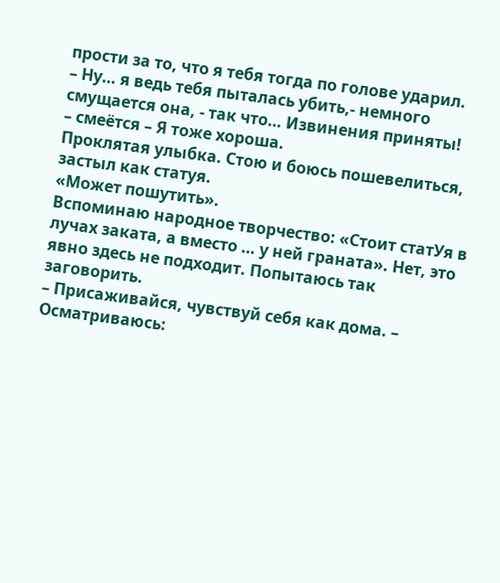прости за то, что я тебя тогда по голове ударил.
– Ну… я ведь тебя пыталась убить,- немного смущается она, - так что… Извинения приняты!
– смеётся – Я тоже хороша.
Проклятая улыбка. Стою и боюсь пошевелиться, застыл как статуя.
«Может пошутить».
Вспоминаю народное творчество: «Стоит статУя в лучах заката, а вместо … у ней граната». Нет, это явно здесь не подходит. Попытаюсь так заговорить.
– Присаживайся, чувствуй себя как дома. – Осматриваюсь: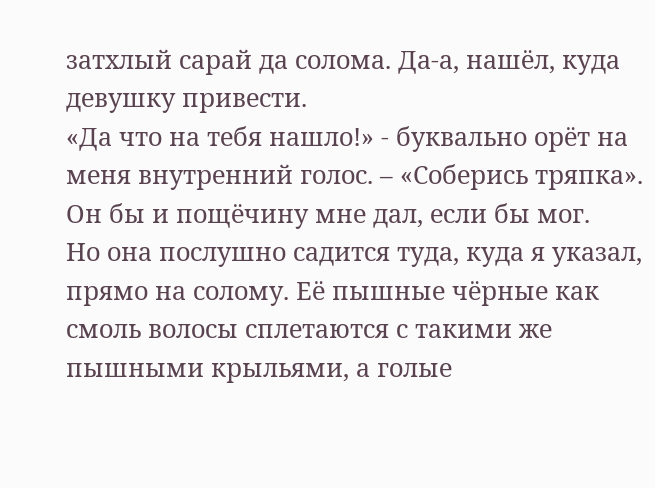затхлый сарай да солома. Да-а, нашёл, куда девушку привести.
«Да что на тебя нашло!» - буквально орёт на меня внутренний голос. – «Соберись тряпка». Он бы и пощёчину мне дал, если бы мог.
Но она послушно садится туда, куда я указал, прямо на солому. Её пышные чёрные как смоль волосы сплетаются с такими же пышными крыльями, а голые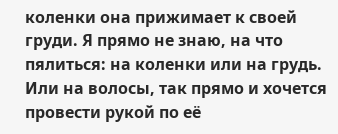коленки она прижимает к своей груди. Я прямо не знаю, на что пялиться: на коленки или на грудь. Или на волосы, так прямо и хочется провести рукой по её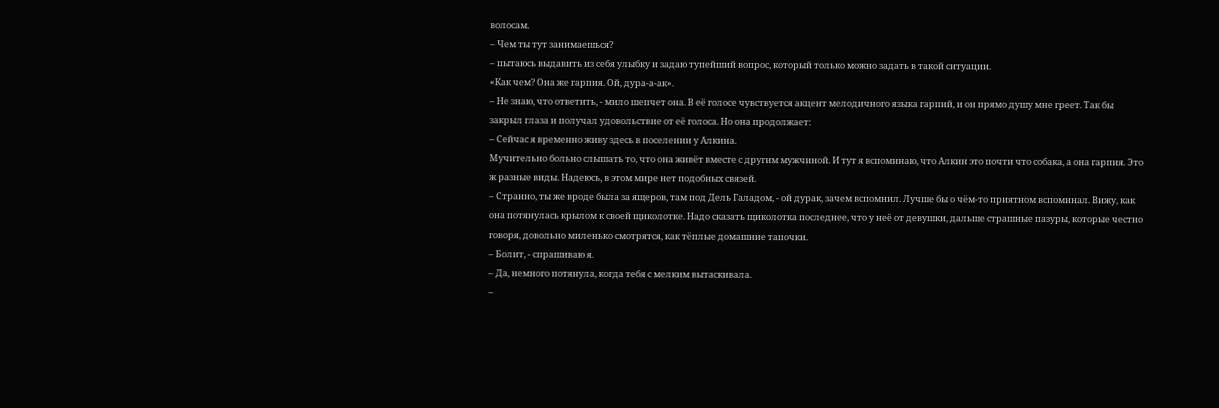волосам.
– Чем ты тут занимаешься?
– пытаюсь выдавить из себя улыбку и задаю тупейший вопрос, который только можно задать в такой ситуации.
«Как чем? Она же гарпия. Ой, дура-а-ак».
– Не знаю, что ответить, - мило шепчет она. В её голосе чувствуется акцент мелодичного языка гарпий, и он прямо душу мне греет. Так бы закрыл глаза и получал удовольствие от её голоса. Но она продолжает:
– Сейчас я временно живу здесь в поселении у Алкина.
Мучительно больно слышать то, что она живёт вместе с другим мужчиной. И тут я вспоминаю, что Алкин это почти что собака, а она гарпия. Это ж разные виды. Надеюсь, в этом мире нет подобных связей.
– Странно, ты же вроде была за ящеров, там под Дель Галадом, - ой дурак, зачем вспомнил. Лучше бы о чём-то приятном вспоминал. Вижу, как она потянулась крылом к своей щиколотке. Надо сказать щиколотка последнее, что у неё от девушки, дальше страшные пазуры, которые честно говоря, довольно миленько смотрятся, как тёплые домашние тапочки.
– Болит, - спрашиваю я.
– Да, немного потянула, когда тебя с мелким вытаскивала.
–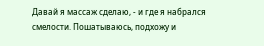Давай я массаж сделаю, - и где я набрался смелости. Пошатываюсь, подхожу и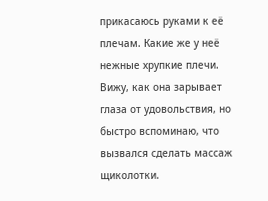прикасаюсь руками к её плечам. Какие же у неё нежные хрупкие плечи. Вижу, как она зарывает глаза от удовольствия, но быстро вспоминаю, что вызвался сделать массаж щиколотки.